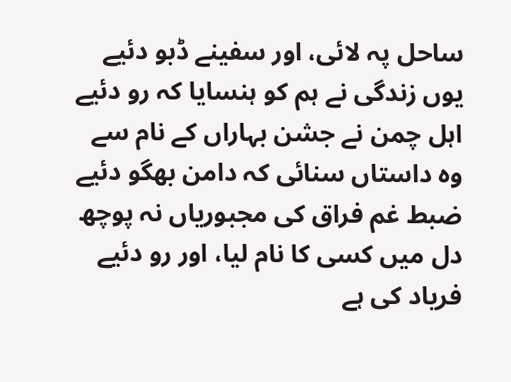ساحل پہ لائی، اور سفینے ڈبو دئیے
یوں زندگی نے ہم کو ہنسایا کہ رو دئیے
اہل چمن نے جشن بہاراں کے نام سے
وہ داستاں سنائی کہ دامن بھگو دئیے
ضبط غم فراق کی مجبوریاں نہ پوچھ
دل میں کسی کا نام لیا، اور رو دئیے
فریاد کی ہے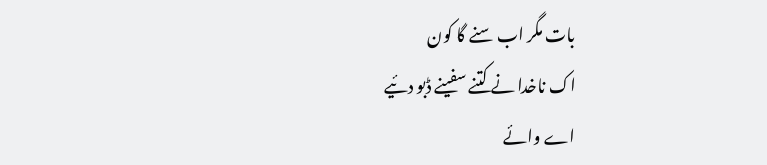بات مگر اب سنے گا کون
اک ناخدا نے کتنے سفینے ڈبو دئیے
اے وائے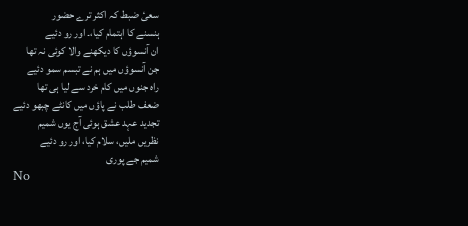سعیٔ ضبط کہ اکثر ترے حضور
ہنسنے کا اہتمام کیا،۔ اور رو دئیے
ان آنسوؤں کا دیکھنے والا کوئی نہ تھا
جن آنسوؤں میں ہم نے تبسم سمو دئیے
راہ جنوں میں کام خرد سے لیا ہی تھا
ضعف طلب نے پاؤں میں کانٹے چبھو دئیے
تجدید عہد عشق ہوئی آج یوں شمیم
نظریں ملیں، سلام کیا، اور رو دئیے
شمیم جے پوری
No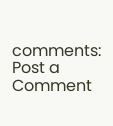comments:
Post a Comment